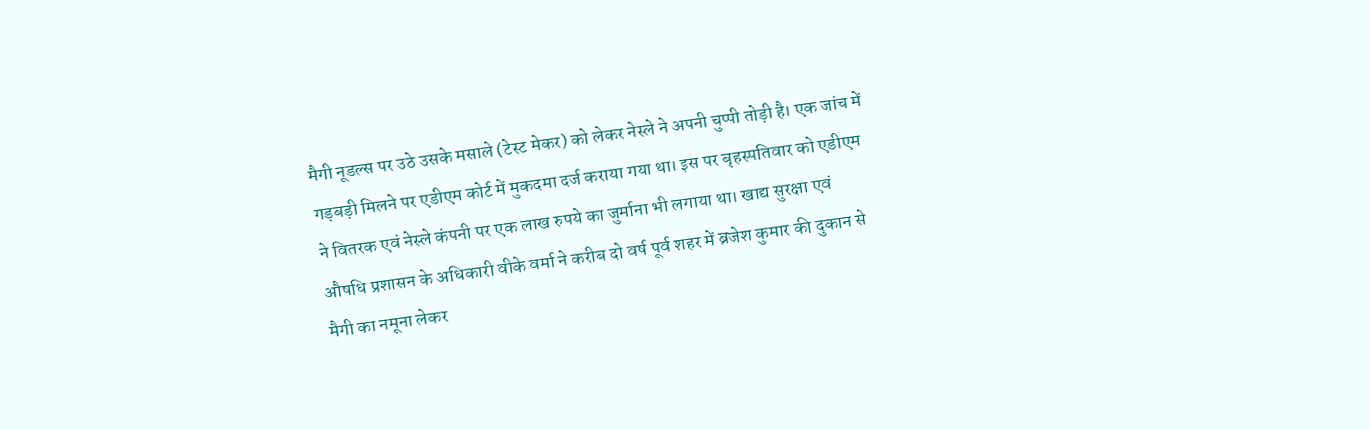मैगी नूडल्स पर उठे उसके मसाले (टेस्ट मेकर) को लेकर नेस्ले ने अपनी चुप्पी तोड़ी है। एक जांच में गड़बड़ी मिलने पर एडीएम कोर्ट में मुकदमा दर्ज कराया गया था। इस पर बृहस्पतिवार को एडीएम ने वितरक एवं नेस्ले कंपनी पर एक लाख रुपये का जुर्माना भी लगाया था। खाद्य सुरक्षा एवं औषधि प्रशासन के अधिकारी वीके वर्मा ने करीब दो वर्ष पूर्व शहर में ब्रजेश कुमार की दुकान से मैगी का नमूना लेकर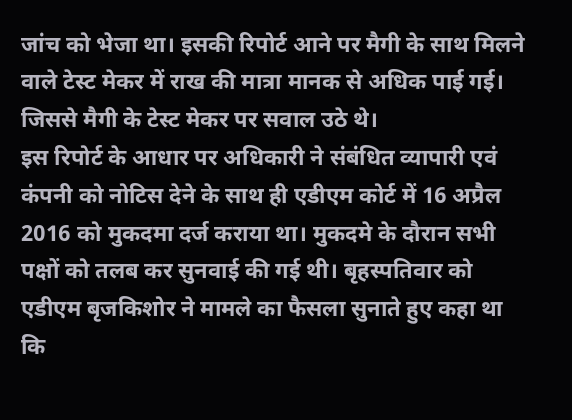जांच को भेजा था। इसकी रिपोर्ट आने पर मैगी के साथ मिलने वाले टेस्ट मेकर में राख की मात्रा मानक से अधिक पाई गई। जिससे मैगी के टेस्ट मेकर पर सवाल उठे थे।
इस रिपोर्ट के आधार पर अधिकारी ने संबंधित व्यापारी एवं कंपनी को नोटिस देने के साथ ही एडीएम कोर्ट में 16 अप्रैल 2016 को मुकदमा दर्ज कराया था। मुकदमे के दौरान सभी पक्षों को तलब कर सुनवाई की गई थी। बृहस्पतिवार को एडीएम बृजकिशोर ने मामले का फैसला सुनाते हुए कहा था कि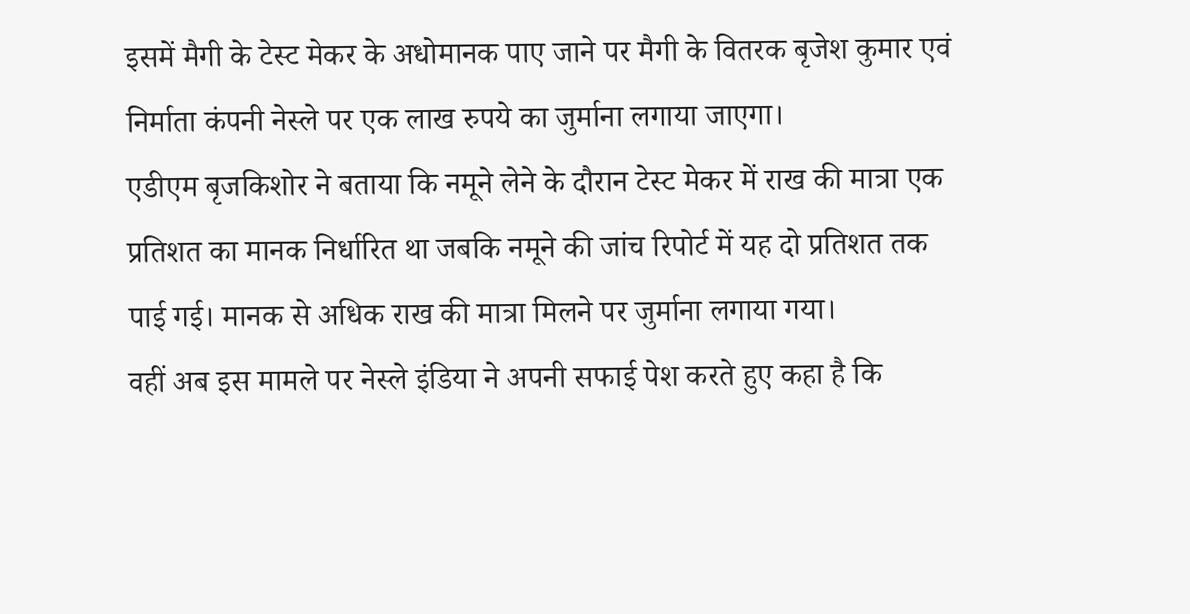इसमें मैगी के टेस्ट मेकर के अधोमानक पाए जाने पर मैगी के वितरक बृजेश कुमार एवं निर्माता कंपनी नेस्ले पर एक लाख रुपये का जुर्माना लगाया जाएगा।
एडीएम बृजकिशोर ने बताया कि नमूने लेने के दौरान टेस्ट मेकर में राख की मात्रा एक प्रतिशत का मानक निर्धारित था जबकि नमूने की जांच रिपोर्ट में यह दो प्रतिशत तक पाई गई। मानक से अधिक राख की मात्रा मिलने पर जुर्माना लगाया गया।
वहीं अब इस मामले पर नेस्ले इंडिया ने अपनी सफाई पेश करते हुए कहा है कि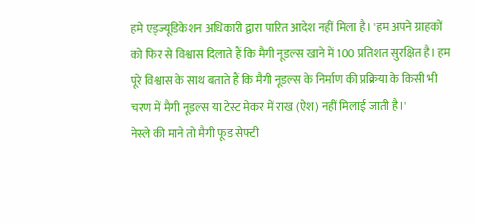हमे एड्ज्यूडिकेशन अधिकारी द्वारा पारित आदेश नहीं मिला है। 'हम अपने ग्राहकों को फिर से विश्वास दिलाते हैं कि मैगी नूडल्स खाने में 100 प्रतिशत सुरक्षित है। हम पूरे विश्वास के साथ बताते हैं कि मैगी नूडल्स के निर्माण की प्रक्रिया के किसी भी चरण में मैगी नूडल्स या टेस्ट मेकर में राख (ऐश) नहीं मिलाई जाती है।'
नेस्ले की माने तो मैगी फूड सेफ्टी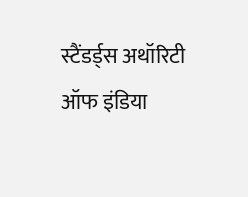स्टैंडर्ड्स अथॉरिटी ऑफ इंडिया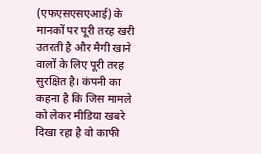(एफएसएसएआई) के मानकों पर पूरी तरह खरी उतरती है और मैगी खाने वालों के लिए पूरी तरह सुरक्षित है। कंपनी का कहना है कि जिस मामले को लेकर मीडिया खबरे दिखा रहा है वो काफी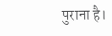पुराना है।